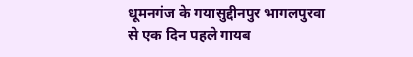धूमनगंज के गयासुद्दीनपुर भागलपुरवा से एक दिन पहले गायब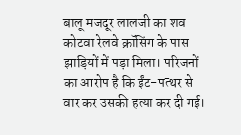बालू मजदूर लालजी का शव कोटवा रेलवे क्रॉसिंग के पास झाड़ियों में पड़ा मिला। परिजनों का आरोप है कि ईंट-पत्थर से वार कर उसकी हत्या कर दी गई।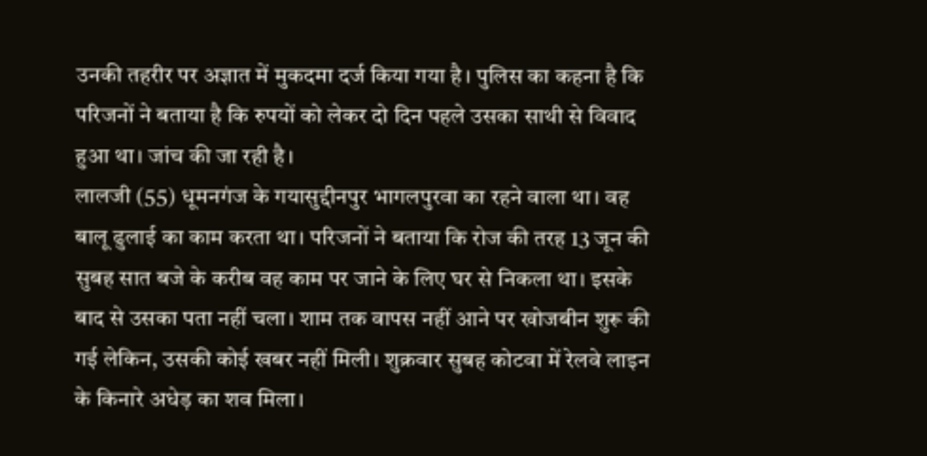उनकी तहरीर पर अज्ञात में मुकदमा दर्ज किया गया है। पुलिस का कहना है कि परिजनों ने बताया है कि रुपयों को लेकर दो दिन पहले उसका साथी से विवाद हुआ था। जांच की जा रही है।
लालजी (55) धूमनगंज के गयासुद्दीनपुर भागलपुरवा का रहने वाला था। वह बालू ढुलाई का काम करता था। परिजनों ने बताया कि रोज की तरह 13 जून की सुबह सात बजे के करीब वह काम पर जाने के लिए घर से निकला था। इसके बाद से उसका पता नहीं चला। शाम तक वापस नहीं आने पर खोजबीन शुरू की गई लेकिन, उसकी कोई खबर नहीं मिली। शुक्रवार सुबह कोटवा में रेलवे लाइन के किनारे अधेड़ का शव मिला।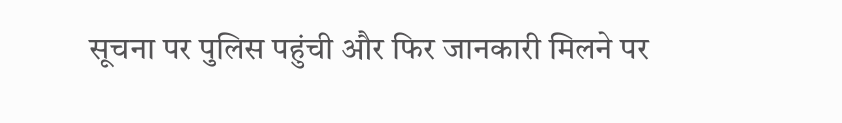सूचना पर पुलिस पहुंची और फिर जानकारी मिलने पर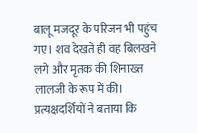बालू मजदूर के परिजन भी पहुंच गए। शव देखते ही वह बिलखने लगे और मृतक की शिनाख्त लालजी के रूप में की।
प्रत्यक्षदर्शियों ने बताया कि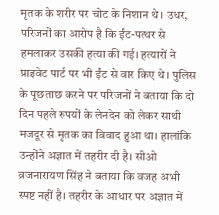मृतक के शरीर पर चोट के निशान थे। उधर, परिजनों का आरोप है कि ईंट-पत्थर से हमलाकर उसकी हत्या की गई। हत्यारों ने प्राइवेट पार्ट पर भी ईंट से वार किए थे। पुलिस के पूछताछ करने पर परिजनों ने बताया कि दो दिन पहले रुपयों के लेनदेन को लेकर साथी मजदूर से मृतक का विवाद हुआ था। हालांकि उन्होंने अज्ञात में तहरीर दी है। सीओ व्रजनारायण सिंह ने बताया कि वजह अभी स्पष्ट नहीं है। तहरीर के आधार पर अज्ञात में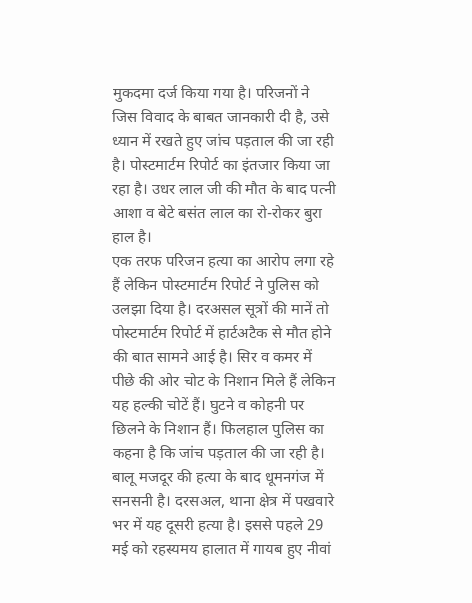मुकदमा दर्ज किया गया है। परिजनों ने जिस विवाद के बाबत जानकारी दी है, उसे ध्यान में रखते हुए जांच पड़ताल की जा रही है। पोस्टमार्टम रिपोर्ट का इंतजार किया जा रहा है। उधर लाल जी की मौत के बाद पत्नी आशा व बेटे बसंत लाल का रो-रोकर बुरा हाल है।
एक तरफ परिजन हत्या का आरोप लगा रहे हैं लेकिन पोस्टमार्टम रिपोर्ट ने पुलिस को उलझा दिया है। दरअसल सूत्रों की मानें तो पोस्टमार्टम रिपोर्ट में हार्टअटैक से मौत होने की बात सामने आई है। सिर व कमर में पीछे की ओर चोट के निशान मिले हैं लेकिन यह हल्की चोटें हैं। घुटने व कोहनी पर छिलने के निशान हैं। फिलहाल पुलिस का कहना है कि जांच पड़ताल की जा रही है।
बालू मजदूर की हत्या के बाद धूमनगंज में सनसनी है। दरसअल, थाना क्षेत्र में पखवारे भर में यह दूसरी हत्या है। इससे पहले 29 मई को रहस्यमय हालात में गायब हुए नीवां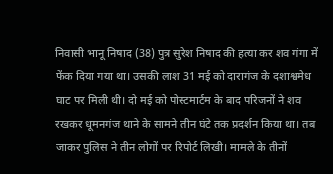निवासी भानू निषाद (38) पुत्र सुरेश निषाद की हत्या कर शव गंगा में फेंक दिया गया था। उसकी लाश 31 मई को दारागंज के दशाश्वमेध घाट पर मिली थी। दो मई को पोस्टमार्टम के बाद परिजनों ने शव रखकर धूमनगंज थाने के सामने तीन घंटे तक प्रदर्शन किया था। तब जाकर पुलिस ने तीन लोगों पर रिपोर्ट लिखी। मामले के तीनों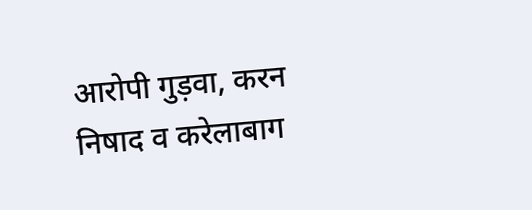आरोपी गुड़वा, करन निषाद व करेलाबाग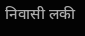निवासी लकी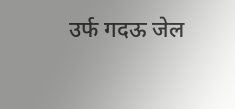उर्फ गदऊ जेल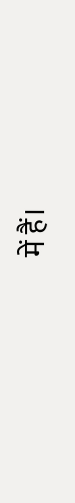में हैं।